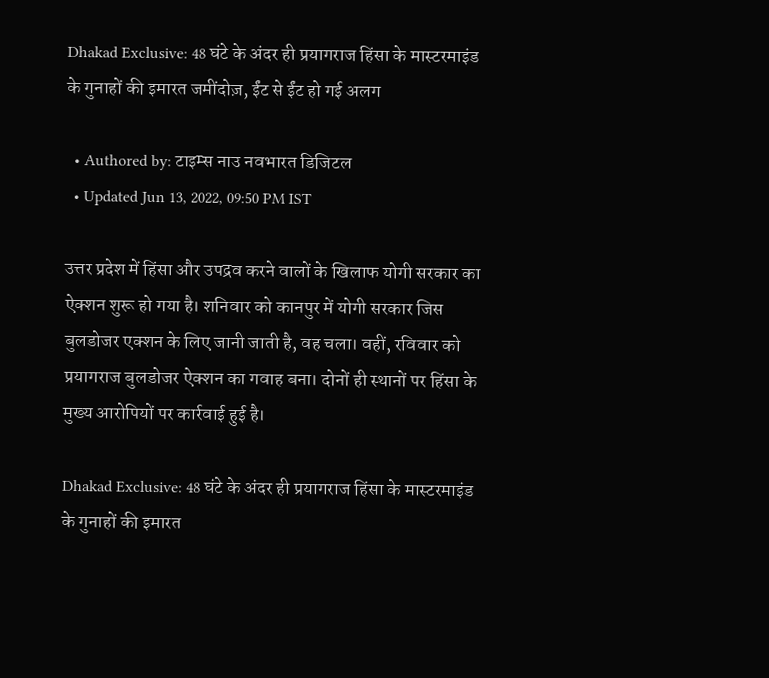Dhakad Exclusive: 48 घंटे के अंदर ही प्रयागराज हिंसा के मास्टरमाइंड के गुनाहों की इमारत जमींदोज़, ईंट से ईंट हो गई अलग

  • Authored by: टाइम्स नाउ नवभारत डिजिटल
  • Updated Jun 13, 2022, 09:50 PM IST

उत्तर प्रदेश में हिंसा और उपद्रव करने वालों के खिलाफ योगी सरकार का ऐक्शन शुरू हो गया है। शनिवार को कानपुर में योगी सरकार जिस बुलडोजर एक्शन के लिए जानी जाती है, वह चला। वहीं, रविवार को प्रयागराज बुलडोजर ऐक्शन का गवाह बना। दोनों ही स्थानों पर हिंसा के मुख्य आरोपियों पर कार्रवाई हुई है।

Dhakad Exclusive: 48 घंटे के अंदर ही प्रयागराज हिंसा के मास्टरमाइंड के गुनाहों की इमारत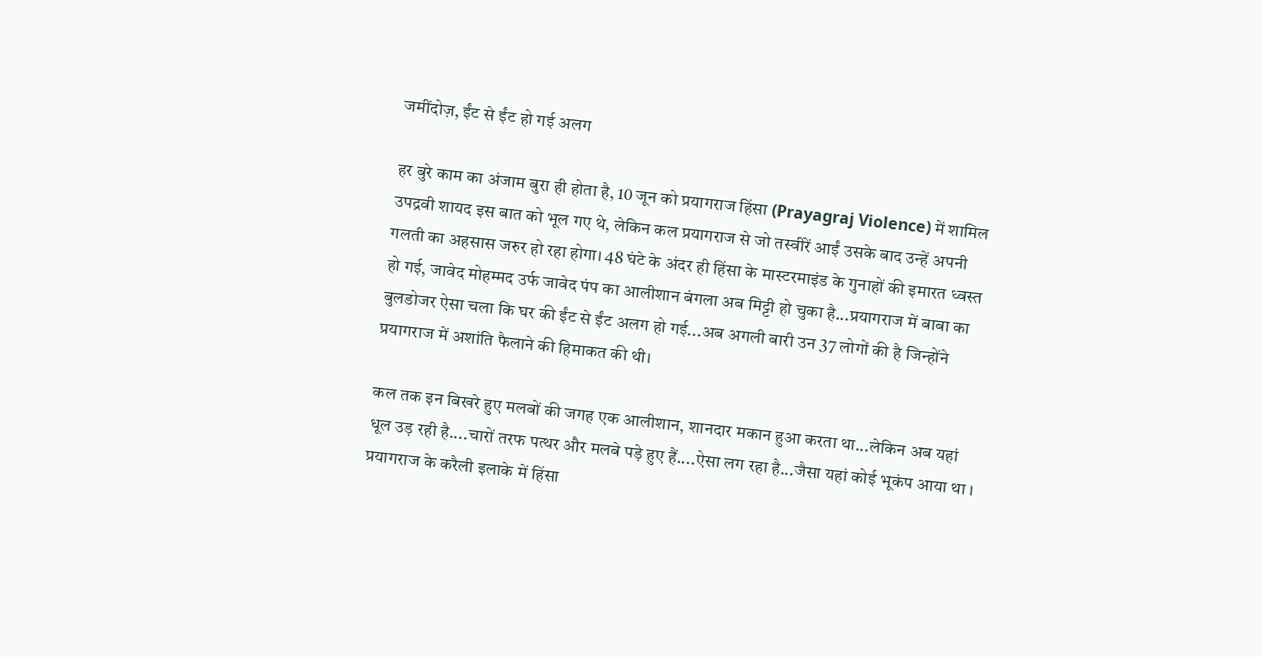जमींदोज़, ईंट से ईंट हो गई अलग

हर बुरे काम का अंजाम बुरा ही होता है, 10 जून को प्रयागराज हिंसा (Prayagraj Violence) में शामिल उपद्रवी शायद इस बात को भूल गए थे, लेकिन कल प्रयागराज से जो तस्वीरें आईं उसके बाद उन्हें अपनी गलती का अहसास जरुर हो रहा होगा। 48 घंटे के अंदर ही हिंसा के मास्टरमाइंड के गुनाहों की इमारत ध्वस्त हो गई, जावेद मोहम्मद उर्फ जावेद पंप का आलीशान बंगला अब मिट्टी हो चुका है...प्रयागराज में बाबा का बुलडोजर ऐसा चला कि घर की ईंट से ईंट अलग हो गई...अब अगली बारी उन 37 लोगों की है जिन्होंने प्रयागराज में अशांति फैलाने की हिमाकत की थी।

कल तक इन बिखरे हुए मलबों की जगह एक आलीशान, शानदार मकान हुआ करता था...लेकिन अब यहां धूल उड़ रही है....चारों तरफ पत्थर और मलबे पड़े हुए हैं....ऐसा लग रहा है...जैसा यहां कोई भूकंप आया था ।  प्रयागराज के करैली इलाके में हिंसा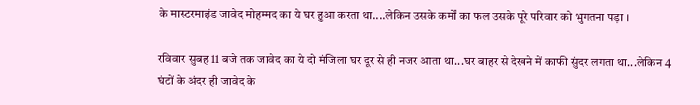के मास्टरमाइंड जावेद मोहम्मद का ये घर हुआ करता था....लेकिन उसके कर्मों का फल उसके पूरे परिवार को भुगतना पड़ा ।

रविवार सुबह 11 बजे तक जावेद का ये दो मंजिला घर दूर से ही नजर आता था...घर बाहर से देखने में काफी सुंदर लगता था...लेकिन 4 घंटों के अंदर ही जावेद के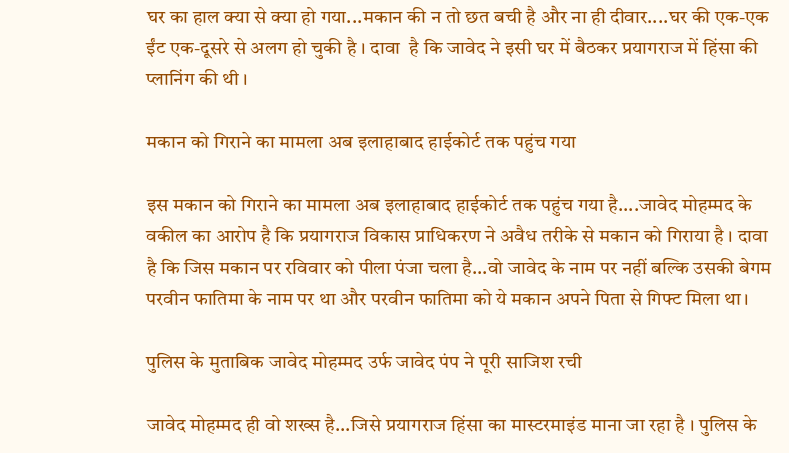घर का हाल क्या से क्या हो गया...मकान की न तो छत बची है और ना ही दीवार....घर की एक-एक ईंट एक-दूसरे से अलग हो चुकी है । दावा  है कि जावेद ने इसी घर में बैठकर प्रयागराज में हिंसा की प्लानिंग की थी ।

मकान को गिराने का मामला अब इलाहाबाद हाईकोर्ट तक पहुंच गया

इस मकान को गिराने का मामला अब इलाहाबाद हाईकोर्ट तक पहुंच गया है....जावेद मोहम्मद के वकील का आरोप है कि प्रयागराज विकास प्राधिकरण ने अवैध तरीके से मकान को गिराया है । दावा है कि जिस मकान पर रविवार को पीला पंजा चला है...वो जावेद के नाम पर नहीं बल्कि उसकी बेगम परवीन फातिमा के नाम पर था और परवीन फातिमा को ये मकान अपने पिता से गिफ्ट मिला था।

पुलिस के मुताबिक जावेद मोहम्मद उर्फ जावेद पंप ने पूरी साजिश रची

जावेद मोहम्मद ही वो शख्स है...जिसे प्रयागराज हिंसा का मास्टरमाइंड माना जा रहा है । पुलिस के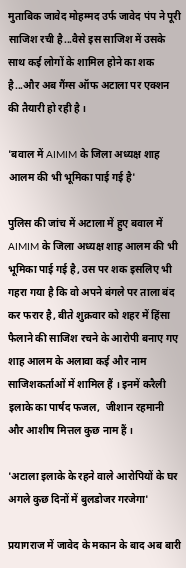मुताबिक जावेद मोहम्मद उर्फ जावेद पंप ने पूरी साजिश रची है...वैसे इस साजिश में उसके साथ कई लोगों के शामिल होने का शक है...और अब गैंग्स ऑफ अटाला पर एक्शन की तैयारी हो रही है ।

'बवाल में AIMIM के जिला अध्यक्ष शाह आलम की भी भूमिका पाई गई है'

पुलिस की जांच में अटाला में हुए बवाल में AIMIM के जिला अध्यक्ष शाह आलम की भी भूमिका पाई गई है, उस पर शक इसलिए भी गहरा गया है कि वो अपने बंगले पर ताला बंद कर फरार है, बीते शुक्रवार को शहर में हिंसा फैलाने की साजिश रचने के आरोपी बनाए गए शाह आलम के अलावा कई और नाम साजिशकर्ताओं में शामिल हैं । इनमें करैली इलाके का पार्षद फजल,  जीशान रहमानी और आशीष मित्तल कुछ नाम हैं ।

'अटाला इलाके के रहने वाले आरोपियों के घर अगले कुछ दिनों में बुलडोजर गरजेगा'

प्रयागराज में जावेद के मकान के बाद अब बारी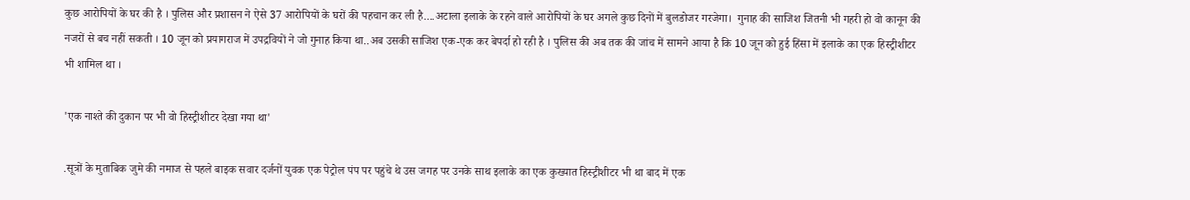कुछ आरोपियों के घर की है । पुलिस और प्रशासन ने ऐसे 37 आरोपियों के घरों की पहचान कर ली है....अटाला इलाके के रहने वाले आरोपियों के घर अगले कुछ दिनों में बुलडोजर गरजेगा।  गुनाह की साजिश जितनी भी गहरी हो वो कानून की नजरों से बच नहीं सकती । 10 जून को प्रयागराज में उपद्रवियों ने जो गुनाह किया था..अब उसकी साजिश एक-एक कर बेपर्दा हो रही है । पुलिस की अब तक की जांच में सामने आया है कि 10 जून को हुई हिंसा में इलाके का एक हिस्ट्रीशीटर भी शामिल था ।

'एक नाश्ते की दुकान पर भी वो हिस्ट्रीशीटर देखा गया था'

.सूत्रों के मुताबिक जुमे की नमाज से पहले बाइक सवार दर्जनों युवक एक पेट्रोल पंप पर पहुंचे थे उस जगह पर उनके साथ इलाके का एक कुख्यात हिस्ट्रीशीटर भी था बाद में एक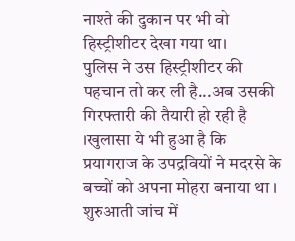नाश्ते की दुकान पर भी वो हिस्ट्रीशीटर देखा गया था।
पुलिस ने उस हिस्ट्रीशीटर की पहचान तो कर ली है...अब उसकी गिरफ्तारी की तैयारी हो रही है ।खुलासा ये भी हुआ है कि प्रयागराज के उपद्रवियों ने मदरसे के बच्चों को अपना मोहरा बनाया था । शुरुआती जांच में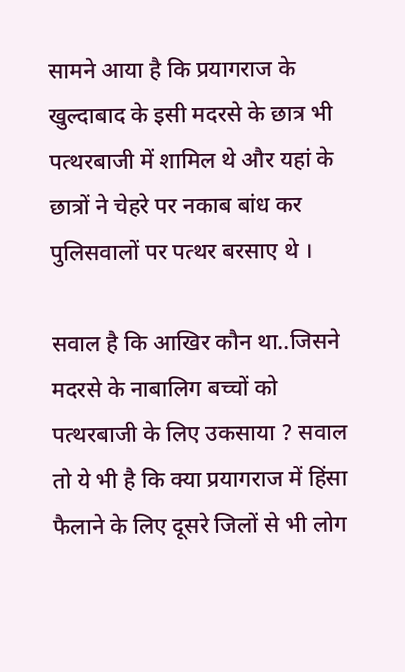सामने आया है कि प्रयागराज के खुल्दाबाद के इसी मदरसे के छात्र भी पत्थरबाजी में शामिल थे और यहां के छात्रों ने चेहरे पर नकाब बांध कर पुलिसवालों पर पत्थर बरसाए थे ।

सवाल है कि आखिर कौन था..जिसने मदरसे के नाबालिग बच्चों को पत्थरबाजी के लिए उकसाया ? सवाल तो ये भी है कि क्या प्रयागराज में हिंसा फैलाने के लिए दूसरे जिलों से भी लोग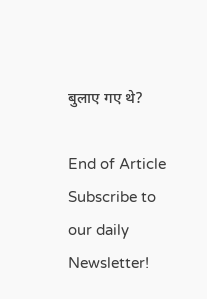बुलाए गए थे?

End of Article
Subscribe to our daily Newsletter!